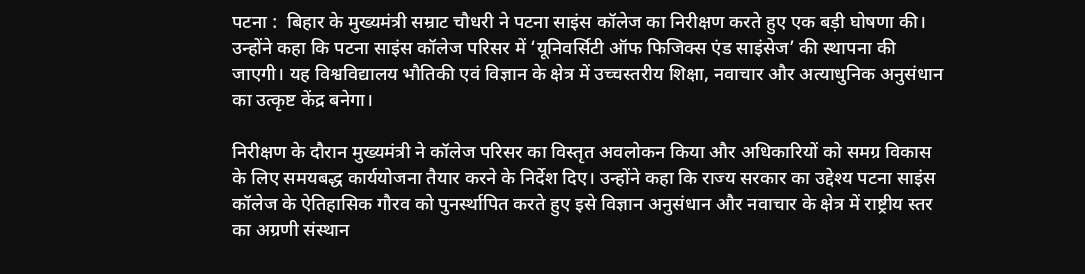पटना :  बिहार के मुख्यमंत्री सम्राट चौधरी ने पटना साइंस कॉलेज का निरीक्षण करते हुए एक बड़ी घोषणा की। उन्होंने कहा कि पटना साइंस कॉलेज परिसर में ‘यूनिवर्सिटी ऑफ फिजिक्स एंड साइंसेज’ की स्थापना की जाएगी। यह विश्वविद्यालय भौतिकी एवं विज्ञान के क्षेत्र में उच्चस्तरीय शिक्षा, नवाचार और अत्याधुनिक अनुसंधान का उत्कृष्ट केंद्र बनेगा।

निरीक्षण के दौरान मुख्यमंत्री ने कॉलेज परिसर का विस्तृत अवलोकन किया और अधिकारियों को समग्र विकास के लिए समयबद्ध कार्ययोजना तैयार करने के निर्देश दिए। उन्होंने कहा कि राज्य सरकार का उद्देश्य पटना साइंस कॉलेज के ऐतिहासिक गौरव को पुनर्स्थापित करते हुए इसे विज्ञान अनुसंधान और नवाचार के क्षेत्र में राष्ट्रीय स्तर का अग्रणी संस्थान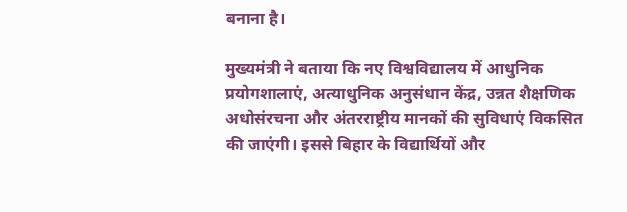बनाना है।

मुख्यमंत्री ने बताया कि नए विश्वविद्यालय में आधुनिक प्रयोगशालाएं, अत्याधुनिक अनुसंधान केंद्र, उन्नत शैक्षणिक अधोसंरचना और अंतरराष्ट्रीय मानकों की सुविधाएं विकसित की जाएंगी। इससे बिहार के विद्यार्थियों और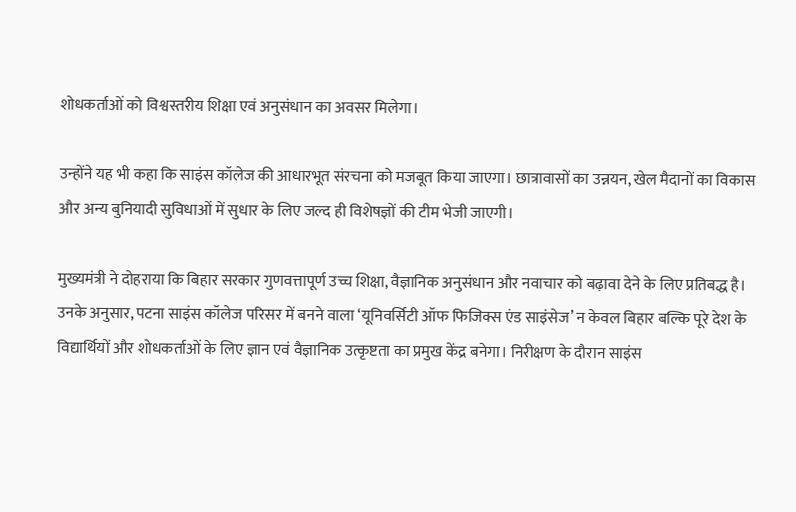शोधकर्ताओं को विश्वस्तरीय शिक्षा एवं अनुसंधान का अवसर मिलेगा।

उन्होंने यह भी कहा कि साइंस कॉलेज की आधारभूत संरचना को मजबूत किया जाएगा। छात्रावासों का उन्नयन, खेल मैदानों का विकास और अन्य बुनियादी सुविधाओं में सुधार के लिए जल्द ही विशेषज्ञों की टीम भेजी जाएगी।

मुख्यमंत्री ने दोहराया कि बिहार सरकार गुणवत्तापूर्ण उच्च शिक्षा, वैज्ञानिक अनुसंधान और नवाचार को बढ़ावा देने के लिए प्रतिबद्ध है। उनके अनुसार, पटना साइंस कॉलेज परिसर में बनने वाला ‘यूनिवर्सिटी ऑफ फिजिक्स एंड साइंसेज’ न केवल बिहार बल्कि पूरे देश के विद्यार्थियों और शोधकर्ताओं के लिए ज्ञान एवं वैज्ञानिक उत्कृष्टता का प्रमुख केंद्र बनेगा। निरीक्षण के दौरान साइंस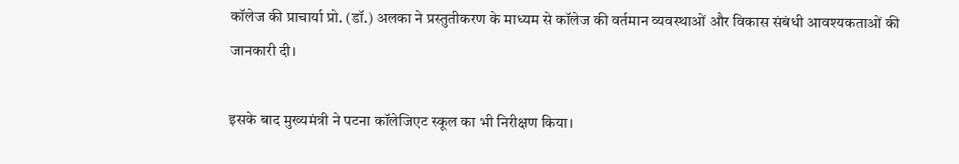कॉलेज की प्राचार्या प्रो. (डॉ.) अलका ने प्रस्तुतीकरण के माध्यम से कॉलेज की वर्तमान व्यवस्थाओं और विकास संबंधी आवश्यकताओं की जानकारी दी।

इसके बाद मुख्यमंत्री ने पटना कॉलेजिएट स्कूल का भी निरीक्षण किया।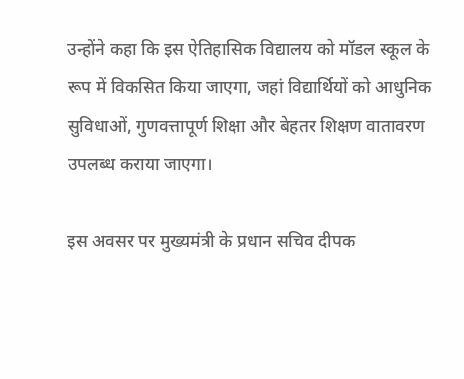उन्होंने कहा कि इस ऐतिहासिक विद्यालय को मॉडल स्कूल के रूप में विकसित किया जाएगा, जहां विद्यार्थियों को आधुनिक सुविधाओं, गुणवत्तापूर्ण शिक्षा और बेहतर शिक्षण वातावरण उपलब्ध कराया जाएगा।

इस अवसर पर मुख्यमंत्री के प्रधान सचिव दीपक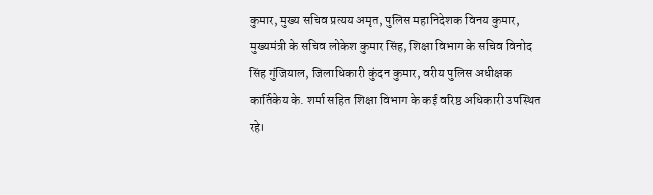कुमार, मुख्य सचिव प्रत्यय अमृत, पुलिस महानिदेशक विनय कुमार, मुख्यमंत्री के सचिव लोकेश कुमार सिंह, शिक्षा विभाग के सचिव विनोद सिंह गुंजियाल, जिलाधिकारी कुंदन कुमार, वरीय पुलिस अधीक्षक कार्तिकेय के. शर्मा सहित शिक्षा विभाग के कई वरिष्ठ अधिकारी उपस्थित रहे।